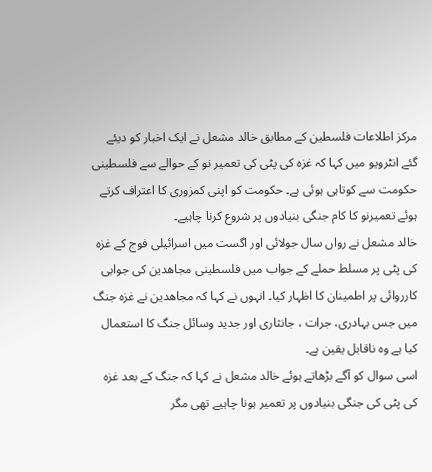مرکز اطلاعات فلسطین کے مطابق خالد مشعل نے ایک اخبار کو دیئے گئے انٹرویو میں کہا کہ غزہ کی پٹی کی تعمیر نو کے حوالے سے فلسطینی حکومت سے کوتاہی ہوئی ہے۔ حکومت کو اپنی کمزوری کا اعتراف کرتے ہوئے تعمیرنو کا کام جنگی بنیادوں پر شروع کرنا چاہیے۔
خالد مشعل نے رواں سال جولائی اور اگست میں اسرائیلی فوج کے غزہ کی پٹی پر مسلط حملے کے جواب میں فلسطینی مجاھدین کی جوابی کارروائی پر اطمینان کا اظہار کیا۔ انہوں نے کہا کہ مجاھدین نے غزہ جنگ میں جس بہادری، جرات ، جانثاری اور جدید وسائل جنگ کا استعمال کیا ہے وہ ناقابل یقین ہے۔
اسی سوال کو آگے بڑھاتے ہوئے خالد مشعل نے کہا کہ جنگ کے بعد غزہ کی پٹی کی جنگی بنیادوں پر تعمیر ہونا چاہیے تھی مگر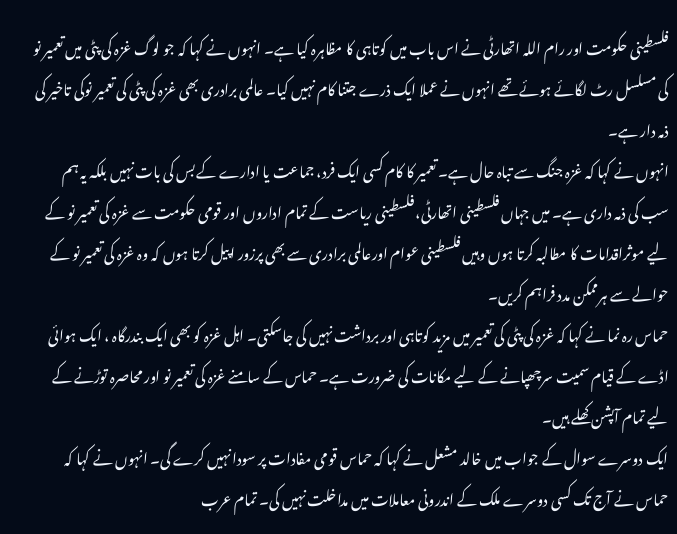فلسطینی حکومت اور رام اللہ اتھارٹی نے اس باب میں کوتاہی کا مظاہرہ کیا ہے۔ انہوں نے کہا کہ جو لوگ غزہ کی پٹی میں تعمیر نو کی مسلسل رٹ لگائے ہوئے تھے انہوں نے عملا ایک ذرے جتنا کام نہیں کیا۔ عالمی برادری بھی غزہ کی پٹی کی تعمیر نوکی تاخیر کی ذمہ دار ہے۔
انہوں نے کہا کہ غزہ جنگ سے تباہ حال ہے۔ تعمیر کا کام کسی ایک فرد، جماعت یا ادارے کے بس کی بات نہیں بلکہ یہ ہم سب کی ذمہ داری ہے۔ میں جہاں فلسطینی اتھارٹی، فلسطینی ریاست کے تمام اداروں اور قومی حکومت سے غزہ کی تعمیر نو کے لیے موثراقدامات کا مطالبہ کرتا ہوں وہیں فلسطینی عوام اورعالمی برادری سے بھی پرزور اپیل کرتا ہوں کہ وہ غزہ کی تعمیر نو کے حوالے سے ہرممکن مدد فراہم کریں۔
حماس رہ نما نے کہا کہ غزہ کی پٹی کی تعمیر میں مزید کوتاہی اور برداشت نہیں کی جاسکتی۔ اہل غزہ کو بھی ایک بندرگاہ ، ایک ہوائی اڈے کے قیام سمیت سرچھپانے کے لیے مکانات کی ضرورت ہے۔ حماس کے سامنے غزہ کی تعمیر نو اور محاصرہ توڑنے کے لیے تمام آپشن کھلے ہیں۔
ایک دوسرے سوال کے جواب میں خالد مشعل نے کہا کہ حماس قومی مفادات پر سودا نہیں کرے گی۔ انہوں نے کہا کہ حماس نے آج تک کسی دوسرے ملک کے اندرونی معاملات میں مداخلت نہیں کی۔ تمام عرب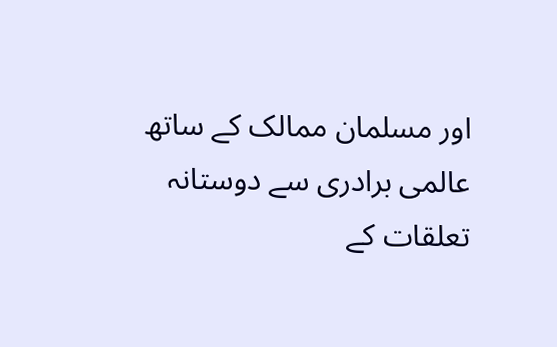اور مسلمان ممالک کے ساتھ عالمی برادری سے دوستانہ تعلقات کے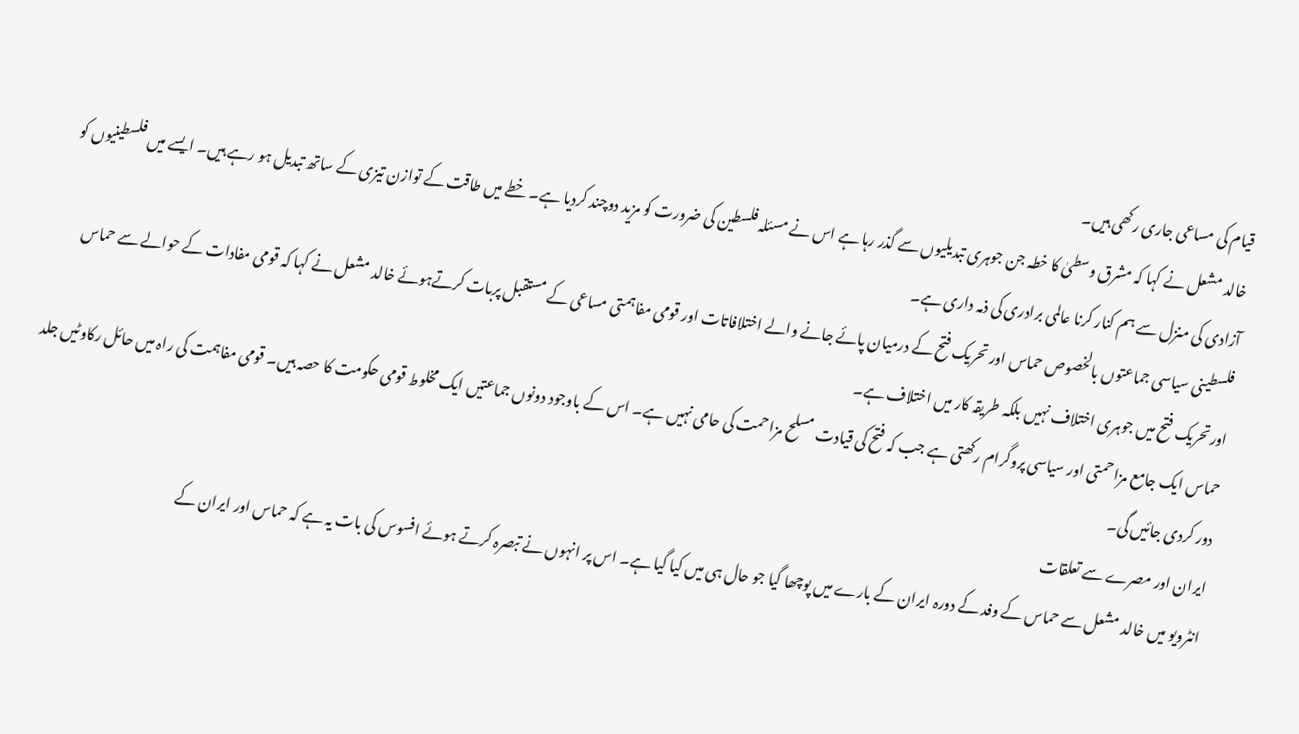قیام کی مساعی جاری رکھی ہیں۔
خالد مشعل نے کہا کہ مشرق وسطیٰ کا خطہ جن جوہری تبدیلیوں سے گذر رہا ہے اس نے مسئلہ فلسطین کی ضرورت کو مزید دوچند کردیا ہے۔ خطے میں طاقت کے توازن تیزی کے ساتھ تبدیل ہو رہے ہیں۔ ایسے میں فلسطینیوں کو آزادی کی منزل سے ہم کنار کرنا عالمی برادری کی ذمہ داری ہے۔
فلسطینی سیاسی جماعتوں بالخصوص حماس اور تحریک فتح کے درمیان پائے جانے والے اختلافاتات اور قومی مفاہمتی مساعی کے مستقبل پربات کرتےہوئے خالد مشعل نے کہا کہ قومی مفادات کے حوالے سے حماس اورتحریک فتح میں جوہری اختلاف نہیں بلکہ طریقہ کار میں اختلاف ہے۔
حماس ایک جامع مزاحمتی اور سیاسی پروگرام رکھتی ہے جب کہ فتح کی قیادت مسلح مزاحمت کی حامی نہیں ہے۔ اس کے باوجود دونوں جماعتیں ایک مخلوط قومی حکومت کا حصہ ہیں۔ قومی مفاہمت کی راہ میں حائل رکاوٹیں جلد دور کردی جائیں گی۔
ایران اور مصرے سے تعلقات
انٹرویو میں خالد مشعل سے حماس کے وفد کے دورہ ایران کے بارے میں پوچھا گیا جو حال ہی میں کیا گیا ہے۔ اس پر انہوں نے تبصرہ کرتے ہوئے افسوس کی بات یہ ہے کہ حماس اور ایران کے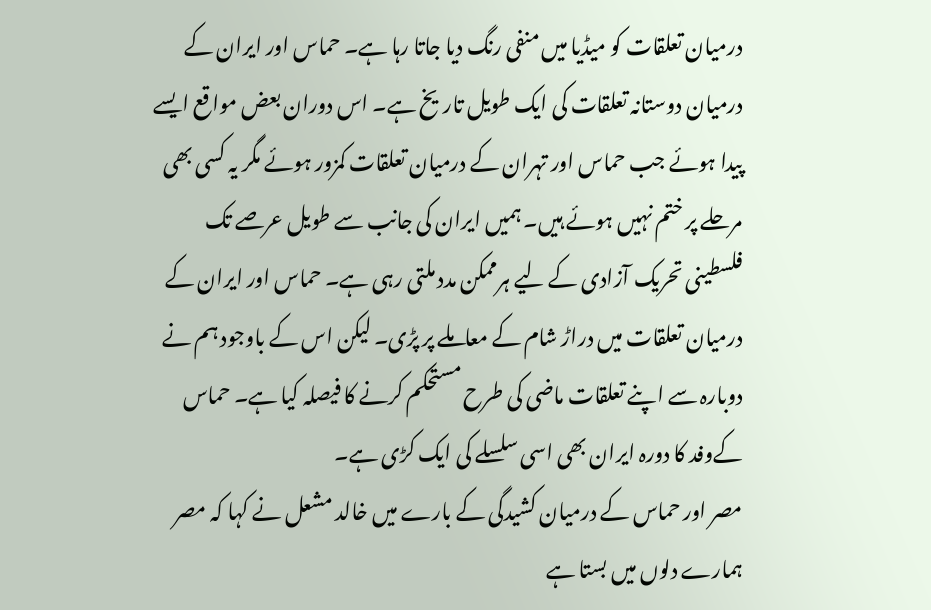درمیان تعلقات کو میڈیا میں منفی رنگ دیا جاتا رہا ہے۔ حماس اور ایران کے درمیان دوستانہ تعلقات کی ایک طویل تاریخ ہے۔ اس دوران بعض مواقع ایسے پیدا ہوئے جب حماس اور تہران کے درمیان تعلقات کمزور ہوئے مگر یہ کسی بھی مرحلے پر ختم نہیں ہوئے ہیں۔ ہمیں ایران کی جانب سے طویل عرصے تک فلسطینی تحریک آزادی کے لیے ہرممکن مدد ملتی رہی ہے۔ حماس اور ایران کے درمیان تعلقات میں دراڑ شام کے معاملے پر پڑی۔ لیکن اس کے باوجود ہم نے دوبارہ سے اپنے تعلقات ماضی کی طرح مستحکم کرنے کا فیصلہ کیا ہے۔ حماس کےوفد کا دورہ ایران بھی اسی سلسلے کی ایک کڑی ہے۔
مصر اور حماس کے درمیان کشیدگی کے بارے میں خالد مشعل نے کہا کہ مصر ہمارے دلوں میں بستا ہے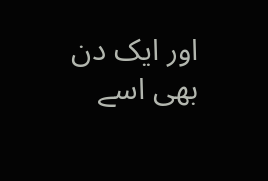اور ایک دن بھی اسے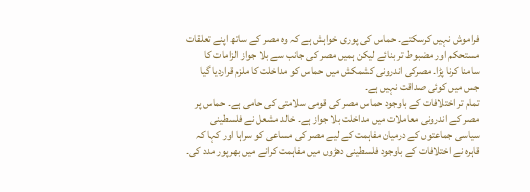فراموش نہیں کرسکتے۔ حماس کی پوری خواہش ہے کہ وہ مصر کے ساتھ اپنے تعلقات مستحکم اور مضبوط تر بنائے لیکن ہمیں مصر کی جانب سے بلا جواز الزامات کا سامنا کرنا پڑا۔ مصرکی اندرونی کشمکش میں حماس کو مداخلت کا ملزم قراردیا گیا جس میں کوئی صداقت نہیں ہے۔
تمام تر اختلافات کے باوجود حماس مصر کی قومی سلامتی کی حامی ہے۔ حماس پر مصر کے اندرونی معاملات میں مداخلت بلا جواز ہے۔ خالد مشعل نے فلسطینی سیاسی جماعتوں کے درمیان مفاہمت کے لیے مصر کی مساعی کو سراہا اور کہا کہ قاہرہ نے اختلافات کے باوجود فلسطینی دھڑوں میں مفاہمت کرانے میں بھرپور مدد کی۔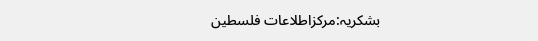بشکریہ:مرکزاطلاعات فلسطین